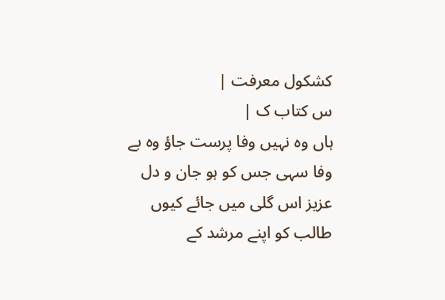کشکول معرفت |
س کتاب ک |
ہاں وہ نہیں وفا پرست جاؤ وہ بے وفا سہی جس کو ہو جان و دل عزیز اس گلی میں جائے کیوں طالب کو اپنے مرشد کے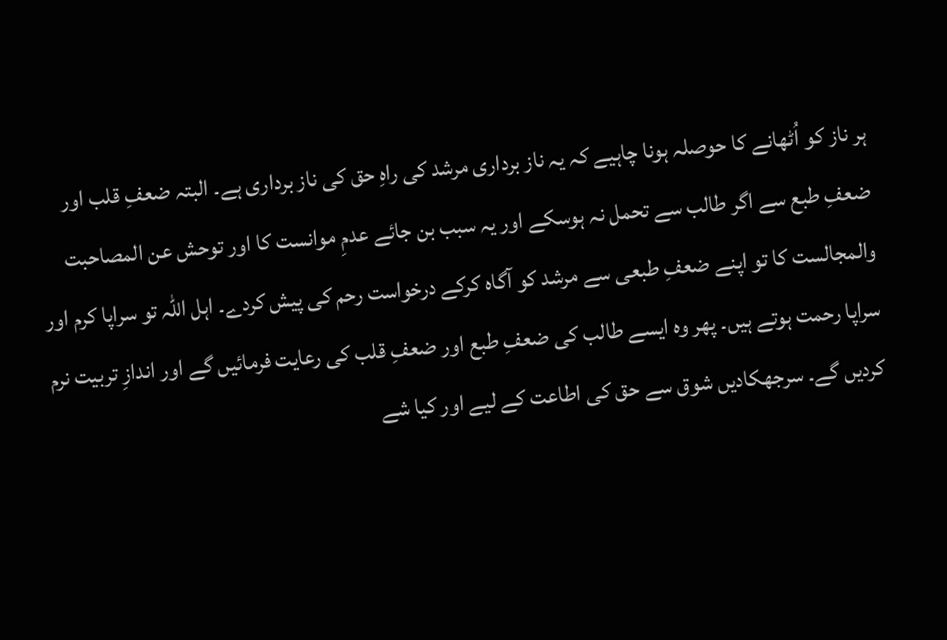ہر ناز کو اُٹھانے کا حوصلہ ہونا چاہیے کہ یہ ناز برداری مرشد کی راہِ حق کی ناز برداری ہے۔ البتہ ضعفِ قلب اور ضعفِ طبع سے اگر طالب سے تحمل نہ ہوسکے اور یہ سبب بن جائے عدمِ موانست کا اور توحش عن المصاحبت والمجالست کا تو اپنے ضعفِ طبعی سے مرشد کو آگاہ کرکے درخواست رحم کی پیش کردے۔ اہل اللہ تو سراپا کرم اور سراپا رحمت ہوتے ہیں۔ پھر وہ ایسے طالب کی ضعفِ طبع اور ضعفِ قلب کی رعایت فرمائیں گے اور اندازِ تربیت نرم کردیں گے۔ سرجھکادیں شوق سے حق کی اطاعت کے لیے اور کیا شے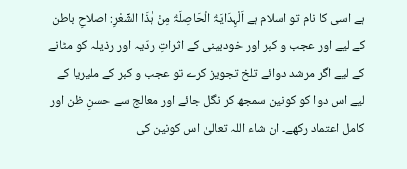ہے اسی کا نام تو اسلام ہے اَلْہِدَایَۃُ الْحَاصِلَۃُ مِنْ ہٰذَا الشِّعْرِ: اصلاحِ باطن کے لیے اور عجب و کبر اور خودبینی کے اثراتِ ردّیہ اور رذیلہ کو مٹانے کے لیے اگر مرشد دوائے تلخ تجویز کرے تو عجب و کبر کے ملیریا کے لیے اس دوا کو کونین سمجھ کر نگل جائے اور معالج سے حسنِ ظن اور کامل اعتماد رکھے۔ ان شاء اللہ تعالیٰ اس کونین کی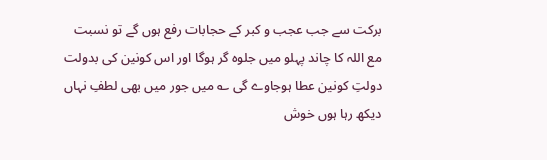برکت سے جب عجب و کبر کے حجابات رفع ہوں گے تو نسبت مع اللہ کا چاند پہلو میں جلوہ گر ہوگا اور اس کونین کی بدولت دولتِ کونین عطا ہوجاوے گی ؎ میں جور میں بھی لطفِ نہاں دیکھ رہا ہوں خوش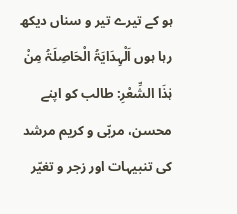ہو کے تیرے تیر و سناں دیکھ رہا ہوں اَلْہِدَایَۃُ الْحَاصِلَۃُ مِنْ ہٰذَا الشِّعْرِ: طالب کو اپنے محسن، مربّی و کریم مرشد کی تنبیہات اور زجر و تغیّر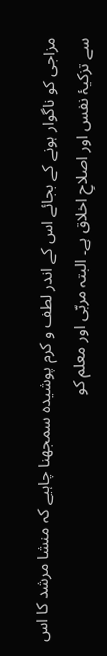مزاجی کو ناگوار ہونے کے بجائے اس کے اندر لطف و کرم پوشیدہ سمجھنا چاہیے کہ منشا مرشد کا اس سے تزکیۂ نفس اور اصلاحِ اخلاق ہے۔ البتہ مربّی اور معلم کو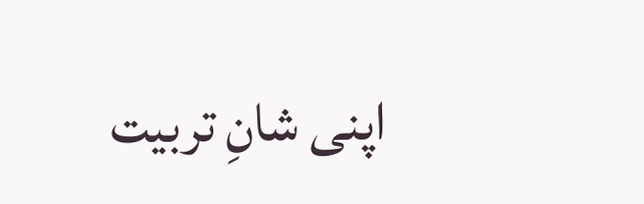اپنی شانِ تربیت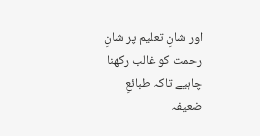اور شانِ تعلیم پر شانِ رحمت کو غالب رکھنا چاہیے تاکہ طبائعِ ضعیفہ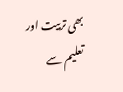بھی تربیت اور تعلیم سے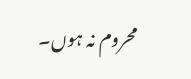محروم نہ ہوں۔